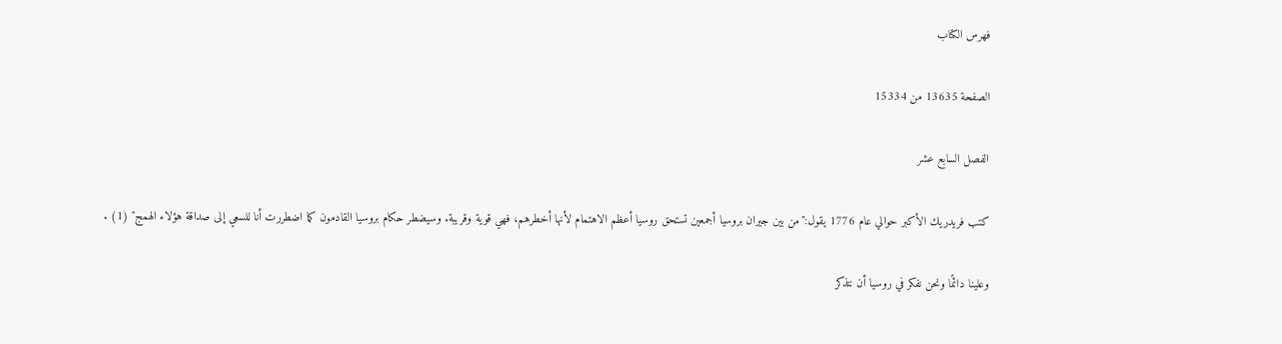فهرس الكتاب

الصفحة 13635 من 15334

الفصل السابع عشر

كتب فريدريك الأكبر حوالي عام 1776 يقول:"من بين جيران بروسيا أجمعين تستحق روسيا أعظم الاهتمام لأنها أخطرهم، فهي قوية وقريبة. وسيضطر حكام بروسيا القادمون كما اضطررت أنا للسعي إلى صداقة هؤلاء الهمج" (1) .

وعلينا دائمًا ونحن نفكر في روسيا أن نتذكر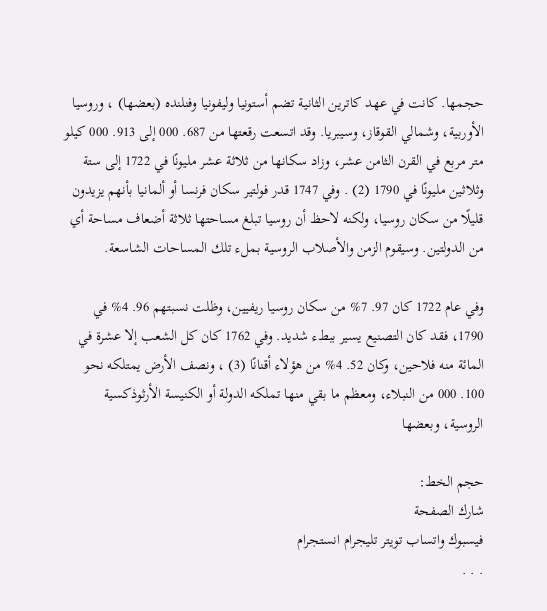حجمها. كانت في عهد كاترين الثانية تضم أستونيا وليفونيا وفنلنده (بعضها) ، وروسيا الأوربية، وشمالي القوقاز، وسيبريا. وقد اتسعت رقعتها من 687. 000 إلى 913. 000 كيلو متر مربع في القرن الثامن عشر، وزاد سكانها من ثلاثة عشر مليونًا في 1722 إلى ستة وثلاثين مليونًا في 1790 (2) . وفي 1747 قدر فولتير سكان فرنسا أو ألمانيا بأنهم يزيدون قليلًا من سكان روسيا، ولكنه لاحظ أن روسيا تبلغ مساحتها ثلاثة أضعاف مساحة أي من الدولتين. وسيقوم الزمن والأصلاب الروسية بملء تلك المساحات الشاسعة.

وفي عام 1722 كان 97. 7% من سكان روسيا ريفيين، وظلت نسبتهم 96. 4% في 1790، فقد كان التصنيع يسير ببطء شديد. وفي 1762 كان كل الشعب إلا عشرة في المائة منه فلاحين، وكان 52. 4% من هؤلاء أقنانًا (3) ، ونصف الأرض يمتلكه نحو 100. 000 من النبلاء، ومعظم ما بقي منها تملكه الدولة أو الكنيسة الأرثوذكسية الروسية، وبعضها

حجم الخط:
شارك الصفحة
فيسبوك واتساب تويتر تليجرام انستجرام
. . .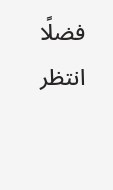فضلًا انتظر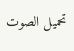تحميل الصوت